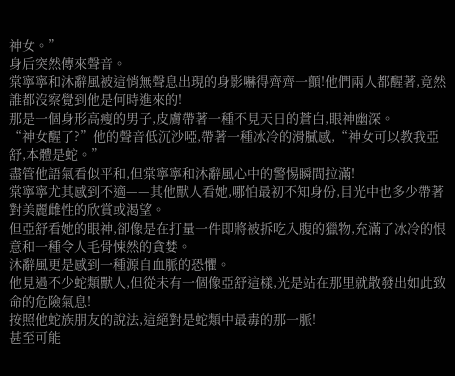神女。”
身后突然傳來聲音。
棠寧寧和沐辭風被這悄無聲息出現的身影嚇得齊齊一顫!他們兩人都醒著,竟然誰都沒察覺到他是何時進來的!
那是一個身形高瘦的男子,皮膚帶著一種不見天日的蒼白,眼神幽深。
“神女醒了?”他的聲音低沉沙啞,帶著一種冰冷的滑膩感,“神女可以教我亞舒,本體是蛇。”
盡管他語氣看似平和,但棠寧寧和沐辭風心中的警惕瞬間拉滿!
棠寧寧尤其感到不適——其他獸人看她,哪怕最初不知身份,目光中也多少帶著對美麗雌性的欣賞或渴望。
但亞舒看她的眼神,卻像是在打量一件即將被拆吃入腹的獵物,充滿了冰冷的恨意和一種令人毛骨悚然的貪婪。
沐辭風更是感到一種源自血脈的恐懼。
他見過不少蛇類獸人,但從未有一個像亞舒這樣,光是站在那里就散發出如此致命的危險氣息!
按照他蛇族朋友的說法,這絕對是蛇類中最毒的那一脈!
甚至可能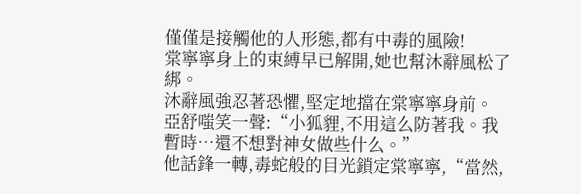僅僅是接觸他的人形態,都有中毒的風險!
棠寧寧身上的束縛早已解開,她也幫沐辭風松了綁。
沐辭風強忍著恐懼,堅定地擋在棠寧寧身前。
亞舒嗤笑一聲:“小狐貍,不用這么防著我。我暫時…還不想對神女做些什么。”
他話鋒一轉,毒蛇般的目光鎖定棠寧寧,“當然,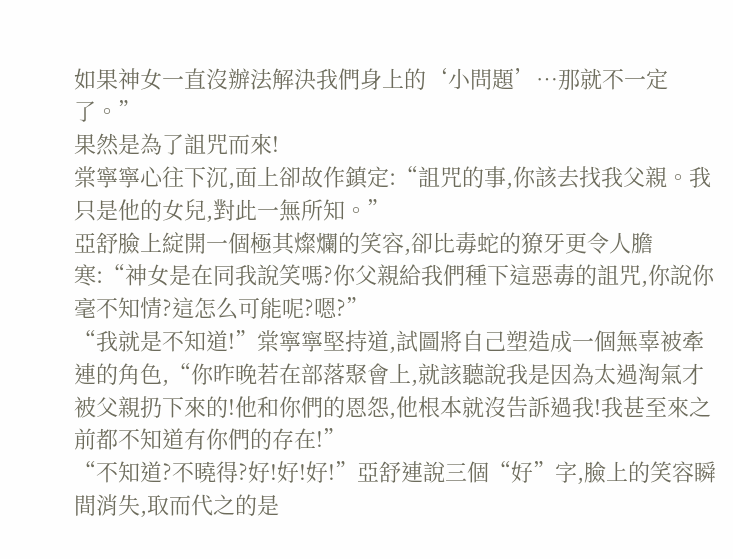如果神女一直沒辦法解決我們身上的‘小問題’…那就不一定了。”
果然是為了詛咒而來!
棠寧寧心往下沉,面上卻故作鎮定:“詛咒的事,你該去找我父親。我只是他的女兒,對此一無所知。”
亞舒臉上綻開一個極其燦爛的笑容,卻比毒蛇的獠牙更令人膽寒:“神女是在同我說笑嗎?你父親給我們種下這惡毒的詛咒,你說你毫不知情?這怎么可能呢?嗯?”
“我就是不知道!”棠寧寧堅持道,試圖將自己塑造成一個無辜被牽連的角色,“你昨晚若在部落聚會上,就該聽說我是因為太過淘氣才被父親扔下來的!他和你們的恩怨,他根本就沒告訴過我!我甚至來之前都不知道有你們的存在!”
“不知道?不曉得?好!好!好!”亞舒連說三個“好”字,臉上的笑容瞬間消失,取而代之的是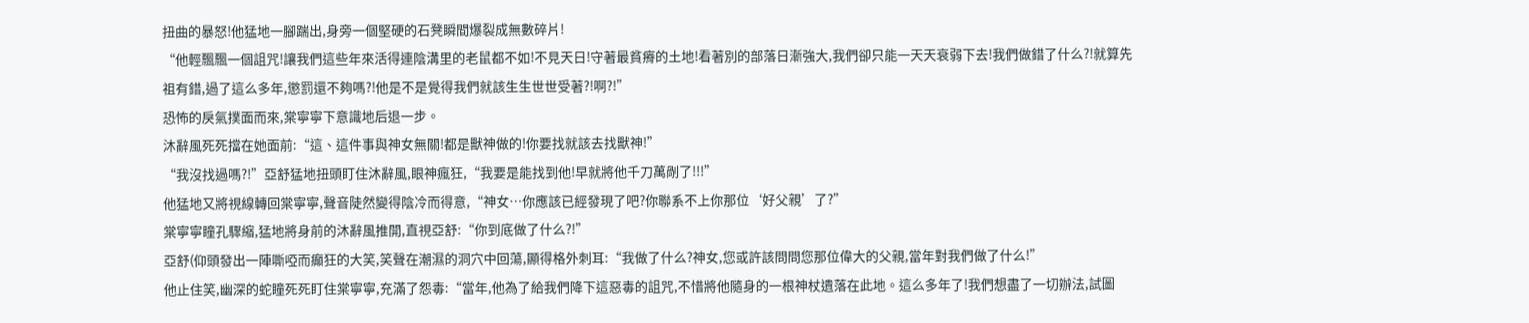扭曲的暴怒!他猛地一腳踹出,身旁一個堅硬的石凳瞬間爆裂成無數碎片!
“他輕飄飄一個詛咒!讓我們這些年來活得連陰溝里的老鼠都不如!不見天日!守著最貧瘠的土地!看著別的部落日漸強大,我們卻只能一天天衰弱下去!我們做錯了什么?!就算先祖有錯,過了這么多年,懲罰還不夠嗎?!他是不是覺得我們就該生生世世受著?!啊?!”
恐怖的戾氣撲面而來,棠寧寧下意識地后退一步。
沐辭風死死擋在她面前:“這、這件事與神女無關!都是獸神做的!你要找就該去找獸神!”
“我沒找過嗎?!”亞舒猛地扭頭盯住沐辭風,眼神瘋狂,“我要是能找到他!早就將他千刀萬剮了!!!”
他猛地又將視線轉回棠寧寧,聲音陡然變得陰冷而得意,“神女…你應該已經發現了吧?你聯系不上你那位‘好父親’了?”
棠寧寧瞳孔驟縮,猛地將身前的沐辭風推開,直視亞舒:“你到底做了什么?!”
亞舒(仰頭發出一陣嘶啞而癲狂的大笑,笑聲在潮濕的洞穴中回蕩,顯得格外刺耳:“我做了什么?神女,您或許該問問您那位偉大的父親,當年對我們做了什么!”
他止住笑,幽深的蛇瞳死死盯住棠寧寧,充滿了怨毒:“當年,他為了給我們降下這惡毒的詛咒,不惜將他隨身的一根神杖遺落在此地。這么多年了!我們想盡了一切辦法,試圖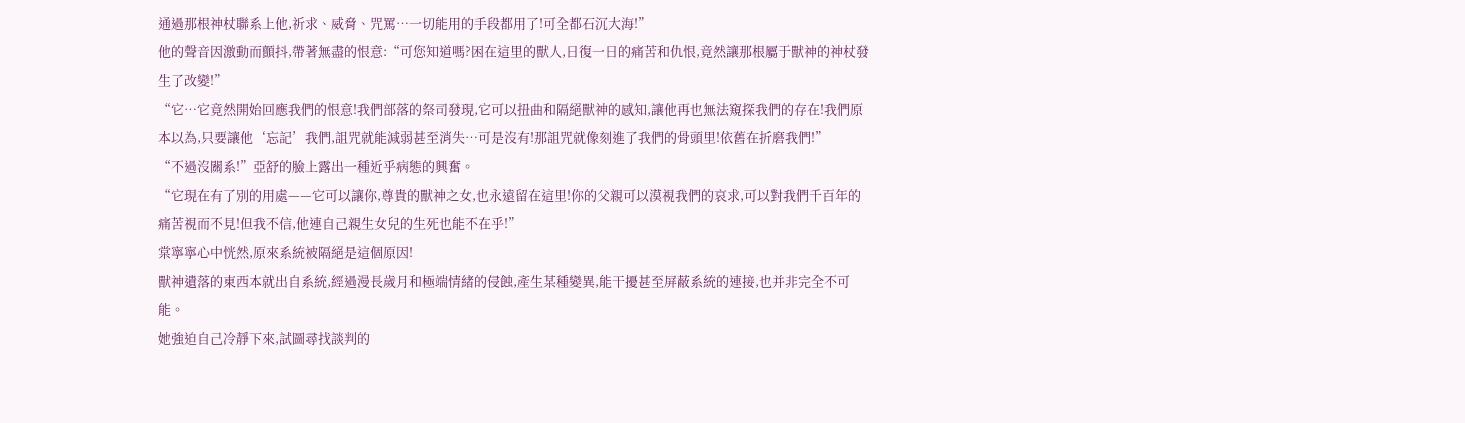通過那根神杖聯系上他,祈求、威脅、咒罵…一切能用的手段都用了!可全都石沉大海!”
他的聲音因激動而顫抖,帶著無盡的恨意:“可您知道嗎?困在這里的獸人,日復一日的痛苦和仇恨,竟然讓那根屬于獸神的神杖發生了改變!”
“它…它竟然開始回應我們的恨意!我們部落的祭司發現,它可以扭曲和隔絕獸神的感知,讓他再也無法窺探我們的存在!我們原本以為,只要讓他‘忘記’我們,詛咒就能減弱甚至消失…可是沒有!那詛咒就像刻進了我們的骨頭里!依舊在折磨我們!”
“不過沒關系!”亞舒的臉上露出一種近乎病態的興奮。
“它現在有了別的用處——它可以讓你,尊貴的獸神之女,也永遠留在這里!你的父親可以漠視我們的哀求,可以對我們千百年的痛苦視而不見!但我不信,他連自己親生女兒的生死也能不在乎!”
棠寧寧心中恍然,原來系統被隔絕是這個原因!
獸神遺落的東西本就出自系統,經過漫長歲月和極端情緒的侵蝕,產生某種變異,能干擾甚至屏蔽系統的連接,也并非完全不可能。
她強迫自己冷靜下來,試圖尋找談判的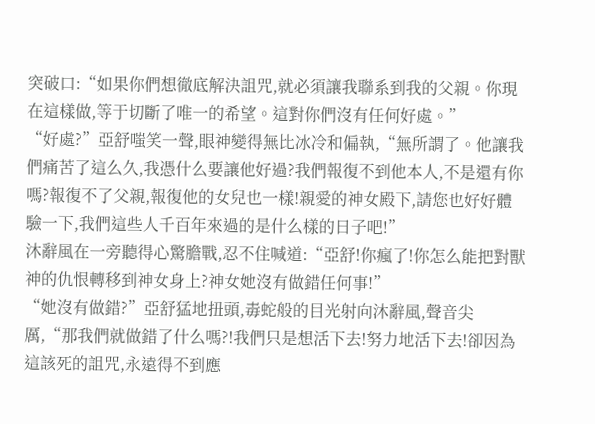突破口:“如果你們想徹底解決詛咒,就必須讓我聯系到我的父親。你現在這樣做,等于切斷了唯一的希望。這對你們沒有任何好處。”
“好處?”亞舒嗤笑一聲,眼神變得無比冰冷和偏執,“無所謂了。他讓我們痛苦了這么久,我憑什么要讓他好過?我們報復不到他本人,不是還有你嗎?報復不了父親,報復他的女兒也一樣!親愛的神女殿下,請您也好好體驗一下,我們這些人千百年來過的是什么樣的日子吧!”
沐辭風在一旁聽得心驚膽戰,忍不住喊道:“亞舒!你瘋了!你怎么能把對獸神的仇恨轉移到神女身上?神女她沒有做錯任何事!”
“她沒有做錯?”亞舒猛地扭頭,毒蛇般的目光射向沐辭風,聲音尖厲,“那我們就做錯了什么嗎?!我們只是想活下去!努力地活下去!卻因為這該死的詛咒,永遠得不到應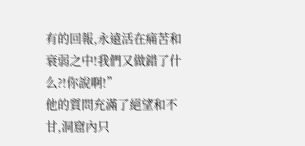有的回報,永遠活在痛苦和衰弱之中!我們又做錯了什么?!你說啊!”
他的質問充滿了絕望和不甘,洞窟內只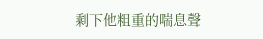剩下他粗重的喘息聲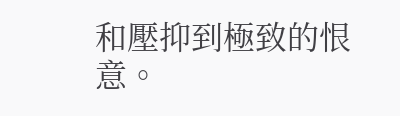和壓抑到極致的恨意。